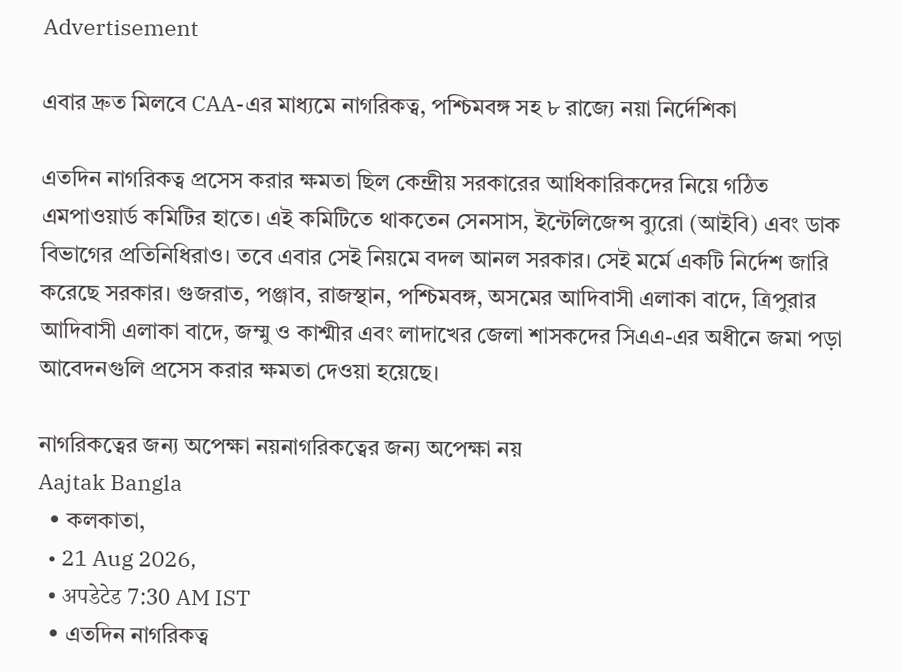Advertisement

এবার দ্রুত মিলবে CAA-এর মাধ্যমে নাগরিকত্ব, পশ্চিমবঙ্গ সহ ৮ রাজ্যে নয়া নির্দেশিকা

এতদিন নাগরিকত্ব প্রসেস করার ক্ষমতা ছিল কেন্দ্রীয় সরকারের আধিকারিকদের নিয়ে গঠিত এমপাওয়ার্ড কমিটির হাতে। এই কমিটিতে থাকতেন সেনসাস, ইন্টেলিজেন্স ব্যুরো (আইবি) এবং ডাক বিভাগের প্রতিনিধিরাও। তবে এবার সেই নিয়মে বদল আনল সরকার। সেই মর্মে একটি নির্দেশ জারি করেছে সরকার। গুজরাত, পঞ্জাব, রাজস্থান, পশ্চিমবঙ্গ, অসমের আদিবাসী এলাকা বাদে, ত্রিপুরার আদিবাসী এলাকা বাদে, জম্মু ও কাশ্মীর এবং লাদাখের জেলা শাসকদের সিএএ-এর অধীনে জমা পড়া আবেদনগুলি প্রসেস করার ক্ষমতা দেওয়া হয়েছে।

নাগরিকত্বের জন্য অপেক্ষা নয়নাগরিকত্বের জন্য অপেক্ষা নয়
Aajtak Bangla
  • কলকাতা,
  • 21 Aug 2026,
  • अपडेटेड 7:30 AM IST
  • এতদিন নাগরিকত্ব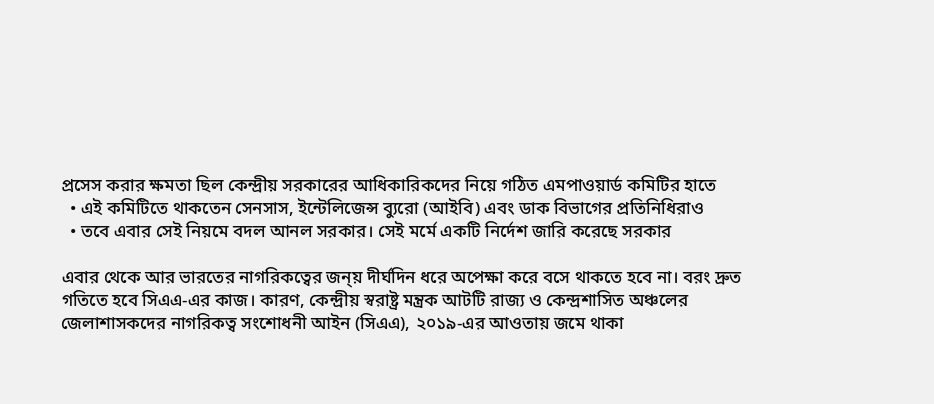প্রসেস করার ক্ষমতা ছিল কেন্দ্রীয় সরকারের আধিকারিকদের নিয়ে গঠিত এমপাওয়ার্ড কমিটির হাতে
  • এই কমিটিতে থাকতেন সেনসাস, ইন্টেলিজেন্স ব্যুরো (আইবি) এবং ডাক বিভাগের প্রতিনিধিরাও
  • তবে এবার সেই নিয়মে বদল আনল সরকার। সেই মর্মে একটি নির্দেশ জারি করেছে সরকার

এবার থেকে আর ভারতের নাগরিকত্বের জন্য় দীর্ঘদিন ধরে অপেক্ষা করে বসে থাকতে হবে না। বরং দ্রুত গতিতে হবে সিএএ-এর কাজ। কারণ, কেন্দ্রীয় স্বরাষ্ট্র মন্ত্রক আটটি রাজ্য ও কেন্দ্রশাসিত অঞ্চলের জেলাশাসকদের নাগরিকত্ব সংশোধনী আইন (সিএএ), ২০১৯-এর আওতায় জমে থাকা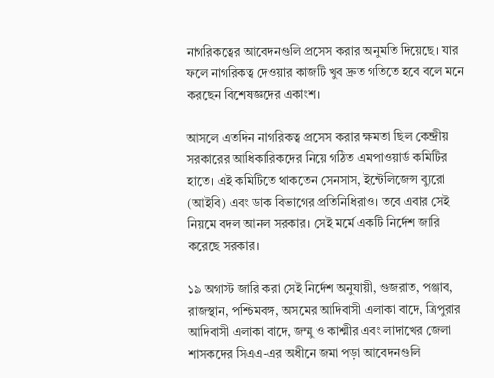নাগরিকত্বের আবেদনগুলি প্রসেস করার অনুমতি দিয়েছে। যার ফলে নাগরিকত্ব দেওয়ার কাজটি খুব দ্রুত গতিতে হবে বলে মনে করছেন বিশেষজ্ঞদের একাংশ।

আসলে এতদিন নাগরিকত্ব প্রসেস করার ক্ষমতা ছিল কেন্দ্রীয় সরকারের আধিকারিকদের নিয়ে গঠিত এমপাওয়ার্ড কমিটির হাতে। এই কমিটিতে থাকতেন সেনসাস, ইন্টেলিজেন্স ব্যুরো (আইবি) এবং ডাক বিভাগের প্রতিনিধিরাও। তবে এবার সেই নিয়মে বদল আনল সরকার। সেই মর্মে একটি নির্দেশ জারি করেছে সরকার।

১৯ অগাস্ট জারি করা সেই নির্দেশ অনুযায়ী, গুজরাত, পঞ্জাব, রাজস্থান, পশ্চিমবঙ্গ, অসমের আদিবাসী এলাকা বাদে, ত্রিপুরার আদিবাসী এলাকা বাদে, জম্মু ও কাশ্মীর এবং লাদাখের জেলা শাসকদের সিএএ-এর অধীনে জমা পড়া আবেদনগুলি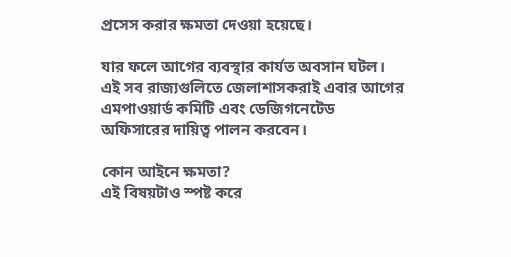প্রসেস করার ক্ষমতা দেওয়া হয়েছে।

যার ফলে আগের ব্যবস্থার কার্যত অবসান ঘটল। এই সব রাজ্যগুলিতে জেলাশাসকরাই এবার আগের এমপাওয়ার্ড কমিটি এবং ডেজিগনেটেড অফিসারের দায়িত্ব পালন করবেন।

কোন আইনে ক্ষমতা?
এই বিষয়টাও স্পষ্ট করে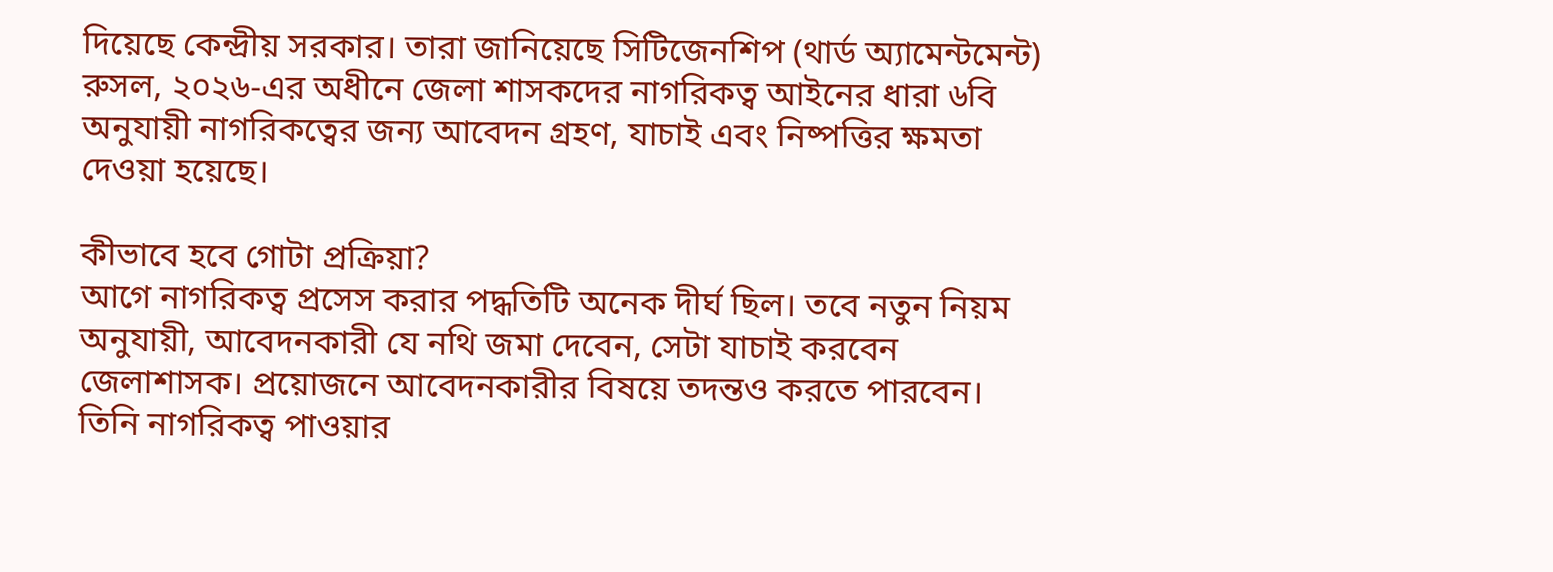দিয়েছে কেন্দ্রীয় সরকার। তারা জানিয়েছে সিটিজেনশিপ (থার্ড অ্যামেন্টমেন্ট) রুসল, ২০২৬-এর অধীনে জেলা শাসকদের নাগরিকত্ব আইনের ধারা ৬বি অনুযায়ী নাগরিকত্বের জন্য আবেদন গ্রহণ, যাচাই এবং নিষ্পত্তির ক্ষমতা দেওয়া হয়েছে।

কীভাবে হবে গোটা প্রক্রিয়া?
আগে নাগরিকত্ব প্রসেস করার পদ্ধতিটি অনেক দীর্ঘ ছিল। তবে নতুন নিয়ম অনুযায়ী, আবেদনকারী যে নথি জমা দেবেন, সেটা যাচাই করবেন জেলাশাসক। প্রয়োজনে আবেদনকারীর বিষয়ে তদন্তও করতে পারবেন। তিনি নাগরিকত্ব পাওয়ার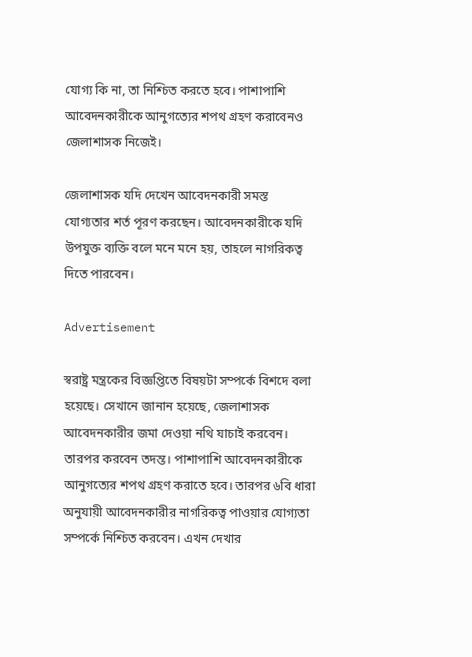যোগ্য কি না, তা নিশ্চিত করতে হবে। পাশাপাশি আবেদনকারীকে আনুগত্যের শপথ গ্রহণ করাবেনও জেলাশাসক নিজেই।

জেলাশাসক যদি দেখেন আবেদনকারী সমস্ত যোগ্যতার শর্ত পূরণ করছেন। আবেদনকারীকে যদি উপযুক্ত ব্যক্তি বলে মনে মনে হয়, তাহলে নাগরিকত্ব দিতে পারবেন।

Advertisement

স্বরাষ্ট্র মন্ত্রকের বিজ্ঞপ্তিতে বিষয়টা সম্পর্কে বিশদে বলা হয়েছে। সেখানে জানান হয়েছে, জেলাশাসক আবেদনকারীর জমা দেওয়া নথি যাচাই করবেন। তারপর করবেন তদন্ত। পাশাপাশি আবেদনকারীকে আনুগত্যের শপথ গ্রহণ করাতে হবে। তারপর ৬বি ধারা অনুযায়ী আবেদনকারীর নাগরিকত্ব পাওয়ার যোগ্যতা সম্পর্কে নিশ্চিত করবেন। এখন দেখার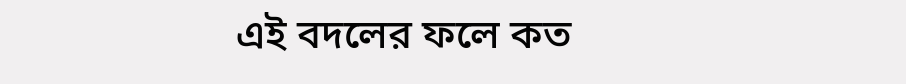এই বদলের ফলে কত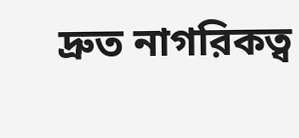দ্রুত নাগরিকত্ব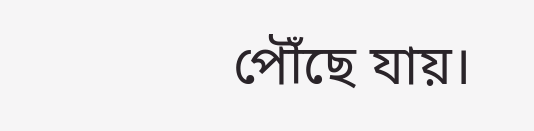পৌঁছে যায়।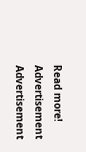Read more!
Advertisement
Advertisement